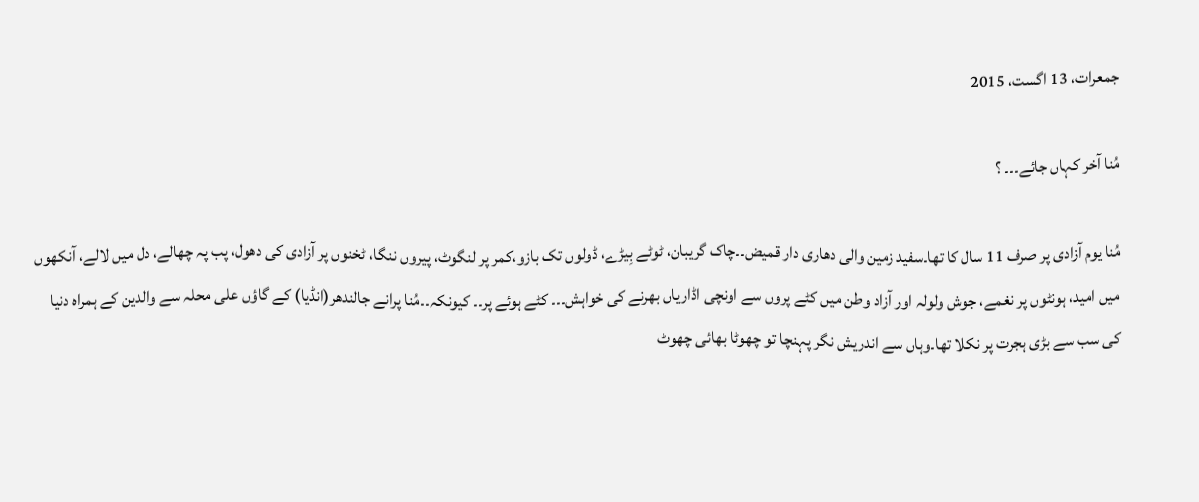جمعرات، 13 اگست، 2015

مُنا آخر کہاں جائے۔۔۔ ؟

مُنا یوم آزادی پر صرف 11 سال کا تھا۔سفید زمین والی دھاری دار قمیض۔۔چاک گریبان، ٹوٹے بِیڑے، ڈولوں تک بازو،کمر پر لنگوٹ، پیروں ننگا، ٹخنوں پر آزادی کی دھول، پب پہ چھالے، دل میں لالے، آنکھوں میں امید، ہونٹوں پر نغمے، جوش ولولہ اور آزاد وطن میں کٹے پروں سے اونچی اڈاریاں بھرنے کی خواہش۔۔۔ کٹے ہوئے پر۔۔ کیونکہ۔۔مُنا پرانے جالندھر(انڈیا) کے گاؤں علی محلہ سے والدین کے ہمراہ دنیا کی سب سے بڑی ہجرت پر نکلا تھا۔وہاں سے اندریش نگر پہنچا تو چھوٹا بھائی چھوٹ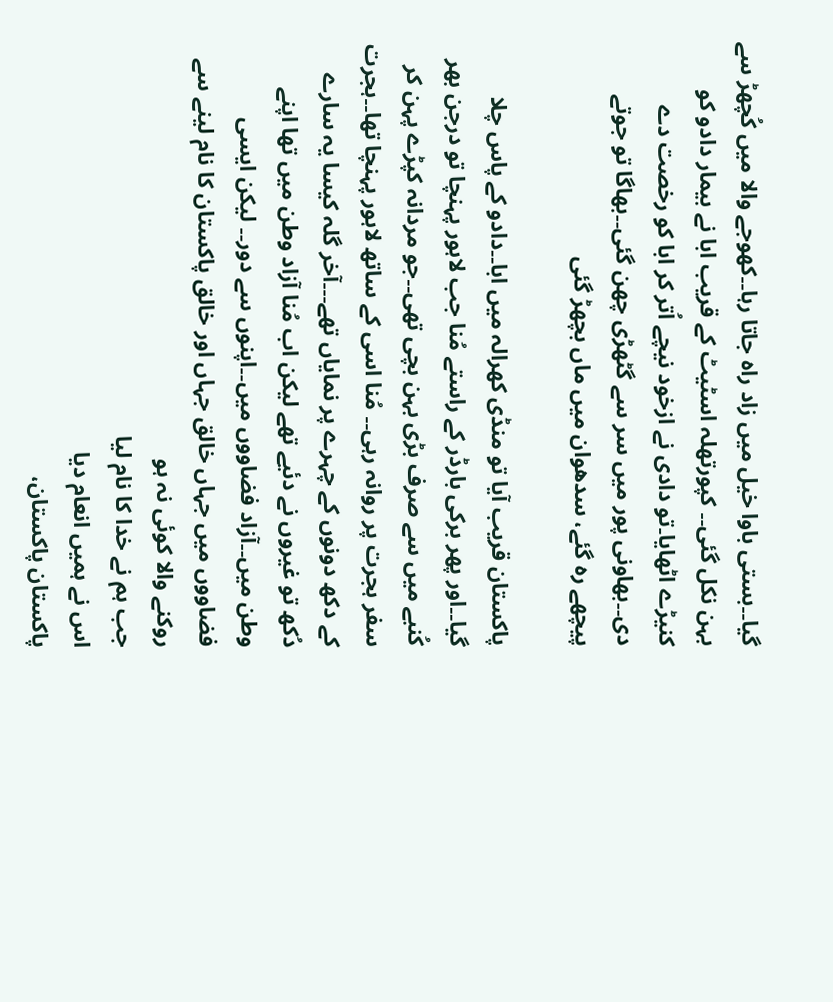گیا۔۔بستی باوا خیل میں زاد راہ جاتا رہا۔۔کھوجے والا میں کُچھڑ سے بہن نکل گئی۔۔ کپورتھلہ اسٹیٹ کے قریب ابا نے بیمار دادو کو کنیڑے اٹھایا۔تو دادی نے ازخود نیچے اُتر کر ابا کو رخصت دے دی۔۔بھاونی پور میں سر سے گٹھڑی چھن گئی۔۔بھاگا تو جوتے پیچھے رہ گئے، سدھوان میں ماں بچھڑ گئی

پاکستان قریب آیا تو منڈی کھرالہ میں ابا۔۔دادو کے پاس چلا گیا۔۔اور پھر برکی بارڈر کے راستے مُنا جب لاہور پہنچا تو درجن بھر کُنبے میں سے صرف بڑی بہن بچی تھی۔۔جو مردانہ کپڑے پہن کر سفر ہجرت پر روانہ رہی۔۔ مُنا اسی کے ساتھ لاہور پہنچا تھا۔۔ہجرت کے دکھ دونوں کے چہرے پر نمایاں تھے۔۔۔آخر گلہ کیسا یہ سارے دُکھ تو غیروں نے دئیے تھے لیکن اب مُنا آزاد وطن میں تھا اپنے وطن میں۔۔آزاد فضاووں میں۔۔اپنوں سے دور۔۔ لیکن ایسی فضاووں میں جہاں خالق جہاں اور خالق پاکستان کا نام لینے سے روکنے والا کوئی نہ ہو
جب ہم نے خدا کا نام لیا
اس نے ہمیں انعام دیا
پاکستان پاکستان،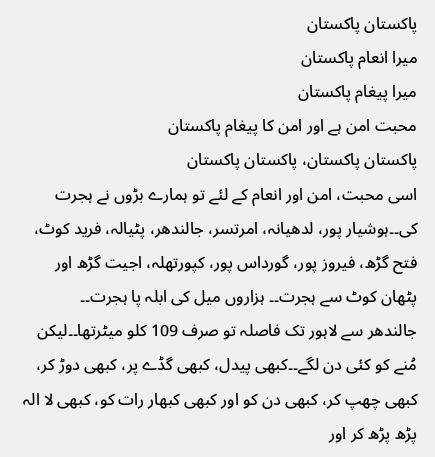پاکستان پاکستان
میرا انعام پاکستان
میرا پیغام پاکستان
محبت امن ہے اور امن کا پیغام پاکستان
پاکستان پاکستان، پاکستان پاکستان
اسی محبت، امن اور انعام کے لئے تو ہمارے بڑوں نے ہجرت کی۔۔ہوشیار پور، لدھیانہ، امرتسر، جالندھر، پٹیالہ، فرید کوٹ، فتح گڑھ، فیروز پور، گورداس پور، کپورتھلہ، اجیت گڑھ اور پٹھان کوٹ سے ہجرت۔۔ ہزاروں میل کی ابلہ پا ہجرت۔۔
جالندھر سے لاہور تک فاصلہ تو صرف 109 کلو میٹرتھا۔۔لیکن مُنے کو کئی دن لگے۔۔کبھی پیدل، کبھی گڈے پر، کبھی دوڑ کر، کبھی چھپ کر، کبھی دن کو اور کبھی کبھار رات کو، کبھی لا الہ پڑھ پڑھ کر اور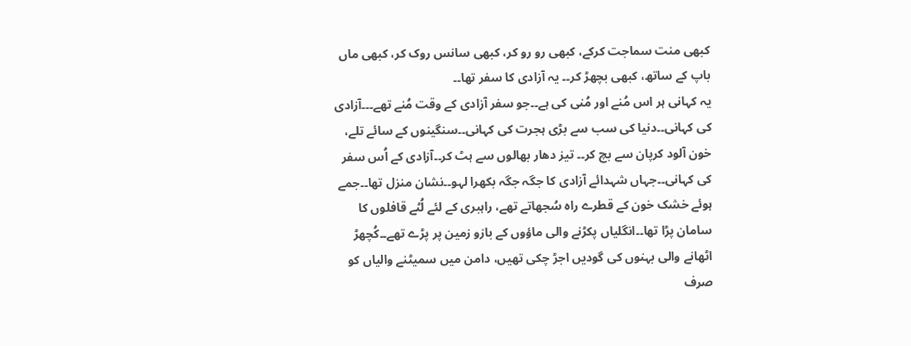کبھی منت سماجت کرکے، کبھی رو رو کر، کبھی سانس روک کر، کبھی ماں باپ کے ساتھ، کبھی بچھڑ کر۔۔ یہ آزادی کا سفر تھا۔۔
یہ کہانی ہر اس مُنے اور مُنی کی ہے۔۔جو سفر آزادی کے وقت مُنے تھے۔۔۔آزادی کی کہانی۔۔دنیا کی سب سے بڑی ہجرت کی کہانی۔۔سنگینوں کے سائے تلے، خون آلود کرپان سے بچ کر۔۔ تیز دھار بھالوں سے ہٹ کر۔۔آزادی کے اُس سفر کی کہانی۔۔جہاں شہدائے آزادی کا جگہ جگہ بکھرا لہو۔۔نشان منزل تھا۔۔جمے ہوئے خشک خون کے قطرے راہ سُجھاتے تھے، راہبری کے لئے لُٹے قافلوں کا سامان پڑا تھا۔۔انگلیاں پکڑنے والی ماؤوں کے بازو زمین پر پڑے تھے۔۔کُچھڑ اٹھانے والی بہنوں کی گودیں اجڑ چکی تھیں، دامن میں سمیٹنے والیاں کو صرف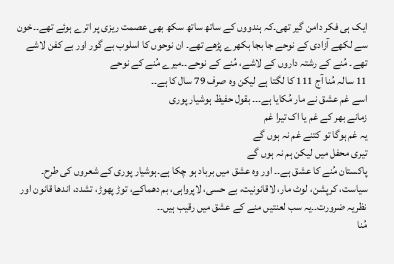ایک ہی فکر دامن گیر تھی۔کہ ہندووں کے ساتھ ساتھ سکھ بھی عصمت ریزی پر اترے ہوئے تھے۔۔خون سے لکھے آزادی کے نوحے جا بجا بکھرے پڑھے تھے۔ ان نوحوں کا اسلوب بے گور اور بے کفن لاشے تھے۔ مُنے کے رشتہ داروں کے لاشے، مُنے کے نوحے۔۔میرے مُنے کے نوحے
11 سالہ مُنا آج 111 کا لگتا ہے لیکن وہ صرف 79 سال کا ہے۔۔
اسے غم عشق نے مار مُکایا ہے۔۔۔ بقول حفیظ ہوشیار پوری
زمانے بھر کے غم یا اک تیرا غم
یہ غم ہوگا تو کتنے غم نہ ہوں گے
تیری محفل میں لیکن ہم نہ ہوں گے
پاکستان مُنے کا عشق ہے۔۔ اور وہ عشق میں برباد ہو چکا ہے۔ہوشیار پوری کے شعروں کی طرح۔
سیاست، کرپشن، لوٹ مار، لاقانونیت، بے حسی، لاپرواہی، بم دھماکے، توڑ پھوڑ، تشدد، اندھا قانون اور نظریہ ضرورت۔۔یہ سب لعنتیں منے کے عشق میں رقیب ہیں۔۔
مُنا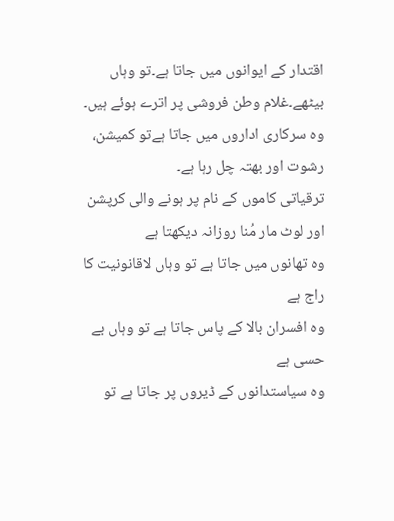اقتدار کے ایوانوں میں جاتا ہے۔تو وہاں بیٹھے۔غلام وطن فروشی پر اترے ہوئے ہیں۔
وہ سرکاری اداروں میں جاتا ہےتو کمیشن، رشوت اور بھتہ چل رہا ہے۔
ترقیاتی کاموں کے نام پر ہونے والی کرپشن اور لوٹ مار مُنا روزانہ دیکھتا ہے
وہ تھانوں میں جاتا ہے تو وہاں لاقانونیت کا راج ہے
وہ افسران بالا کے پاس جاتا ہے تو وہاں بے حسی ہے
وہ سیاستدانوں کے ڈیروں پر جاتا ہے تو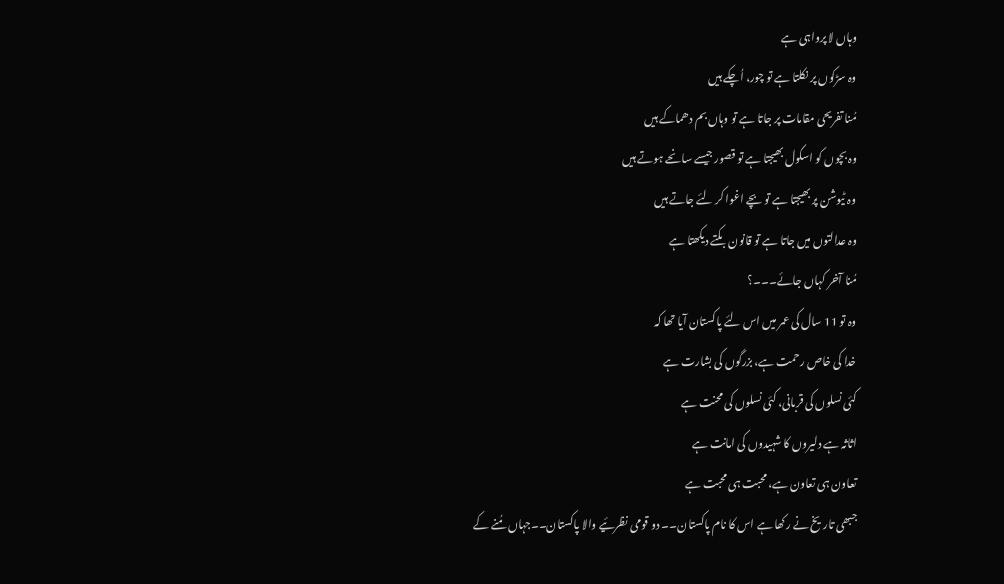وہاں لا پرواہی ہے
وہ سڑکوں پر نکلتا ہے تو چور، اُچکے ہیں
مُنا تفریحی مقامات پر جاتا ہے تو وہاں بم دھماکے ہیں
وہ بچوں کو اسکول بھیجتا ہے تو قصور جیسے سانحے ہوتے ہیں
وہ ٹیوشن پر بھیجتا ہے تو بچے اغوا کر لئے جاتے ہیں
وہ عدالتوں میں جاتا ہے تو قانون بکتے دیکھتا ہے
مُنا آخر کہاں جائے۔۔۔؟
وہ تو 11 سال کی عمر میں اس لئے پاکستان آیا تھا کہ
خدا کی خاص رحمت ہے، بزرگوں کی بشارت ہے
کئی نسلوں کی قربانی، کئی نسلوں کی محنت ہے
اثاثہ ہے دلیروں کا شہیدوں کی امانت ہے
تعاون ہی تعاون ہے، محبت ہی محبت ہے
جبھی تاریخ نے رکھا ہے اس کا نام پاکستان۔۔ دو قومی نظرئیے والا پاکستان۔۔جہاں مُنے کے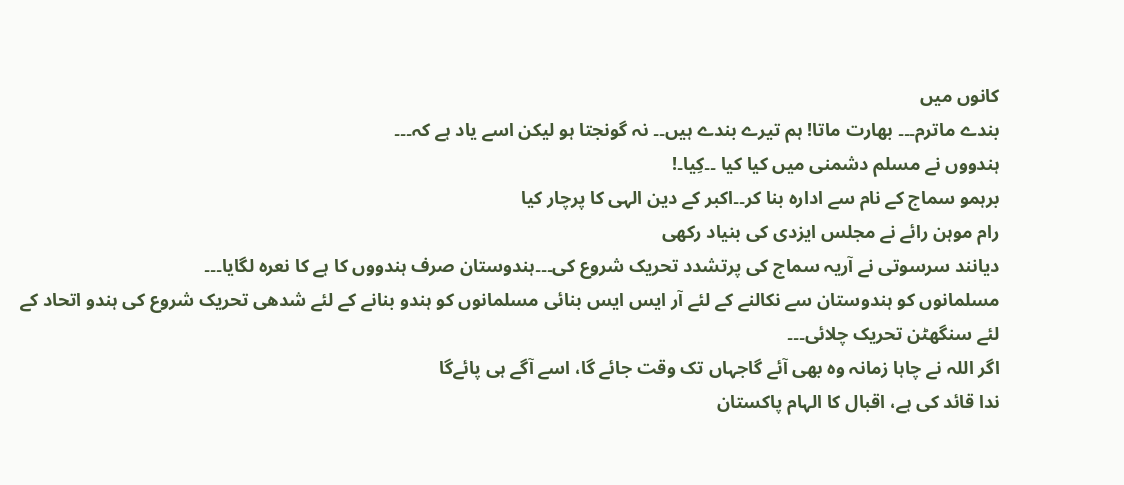کانوں میں
بندے ماترم۔۔۔ بھارت ماتا! ہم تیرے بندے ہیں۔۔ نہ گونجتا ہو لیکن اسے یاد ہے کہ۔۔۔
ہندووں نے مسلم دشمنی میں کیا کیا ۔۔کِیا۔!
برہمو سماج کے نام سے ادارہ بنا کر۔۔اکبر کے دین الہی کا پرچار کیا
رام موہن رائے نے مجلس ایزدی کی بنیاد رکھی
دیانند سرسوتی نے آریہ سماج کی پرتشدد تحریک شروع کی۔۔۔ہندوستان صرف ہندووں کا ہے کا نعرہ لگایا۔۔۔
مسلمانوں کو ہندوستان سے نکالنے کے لئے آر ایس ایس بنائی مسلمانوں کو ہندو بنانے کے لئے شدھی تحریک شروع کی ہندو اتحاد کے لئے سنگھٹن تحریک چلائی۔۔۔
اگر اللہ نے چاہا زمانہ وہ بھی آئے گاجہاں تک وقت جائے گا، اسے آگے ہی پائےگا
ندا قائد کی ہے، اقبال کا الہام پاکستان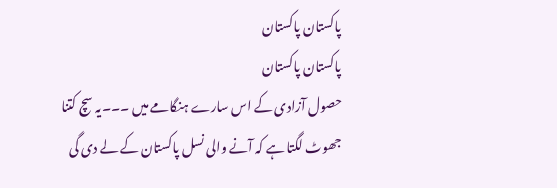پاکستان پاکستان
پاکستان پاکستان
حصول آزادی کے اس سارے ہنگامے میں ۔۔۔یہ سچ کتنا جھوٹ لگتا ہے کہ آنے والی نسل پاکستان کے لے دی گی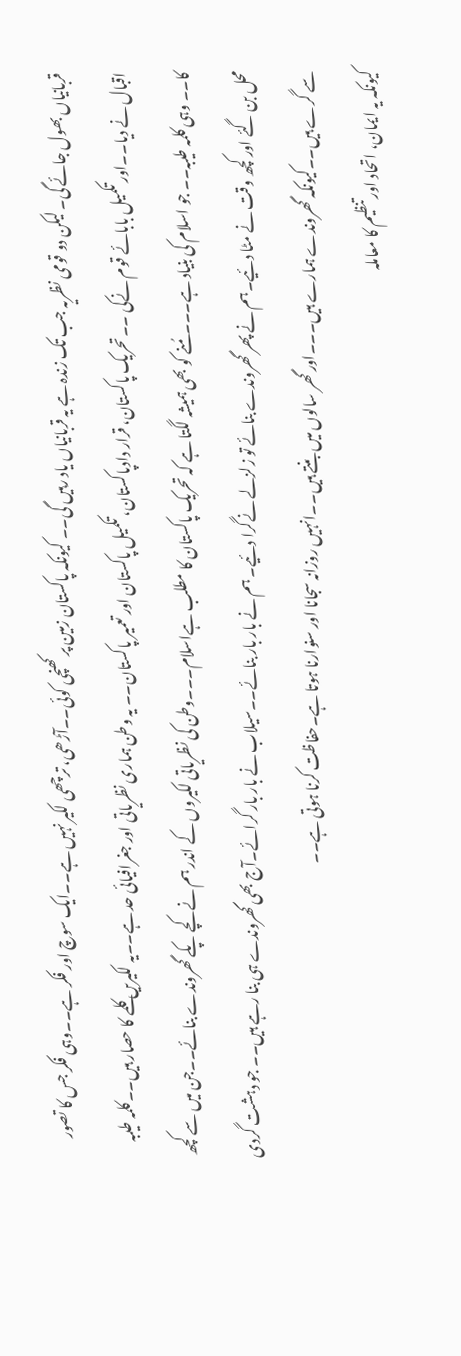قربانیاں بھول جائے گی۔ لیکن دو قومی نظریہ جب تک زندہ ہے یہ قربانیاں یاد رہیں گی۔۔ کیونکہ پاکستان زمین پر کھنچی کوئی۔۔آڑھی، ترچھی لکیر نہیں ہے۔۔ایک سوچ اور فکر ہے۔۔وہی فکر جس کا تصور اقبال نے دیا۔۔اور تکمیل بابائے قوم نےکی ۔۔تحریک پاکستان، قرار دادپاکستان، تکمیل پاکستان اور تعمیر پاکستان۔۔ یہ وطن ہماری نظریاتی اور جغرافیائی حد ہے۔۔یہ لکیریں کلمے کا حصار ہیں۔۔کلمہ طیبہ کا۔۔ وہی کلمہ طیبہ۔۔ جو اسلام کی بنیاد ہے۔۔۔مُنے کو بھی ہمیشہ لگتا ہے کہ تحریک پاکستان کا مطلب ہےاسلام۔۔۔وطن کی نظریاتی لکیروں کے اندر ہم نے کچے پکے گھروندے بنائے۔۔جن میں سے کچھ محل بن گئے اور کچھ وقت نے مٹا دئیے۔ہم نے پھر گھروندے بنائے تو زلزلے نےگرا دئیے۔ ہم نے بار بار بنائے۔۔سیلاب نے بار بار گرائے۔آج بھی گھروندے ہی بنا رہے ہیں۔۔ جو دہشت گردی سے گرے ہیں۔۔کیونکہ گھروندے ہمارے ہیں۔۔۔اور گھر سالوں میں بنتے ہیں۔۔انہیں روزانہ سجانا اور سنوارنا ہوتا ہے۔حفاظت کرنا ہوتی ہے۔۔
کیونکہ یہ ایمان، اتحاد اور تنظیم کا معاملہ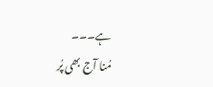ہے۔۔۔
مُنا آج بھی پُر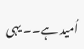اُمید ہے۔۔ یہی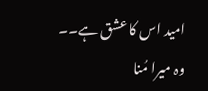امید اس کا عشق ہے۔۔
وہ میرا مُنا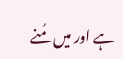ہے اور میں مُنے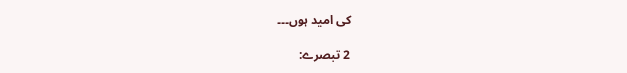کی امید ہوں۔۔۔

2 تبصرے: